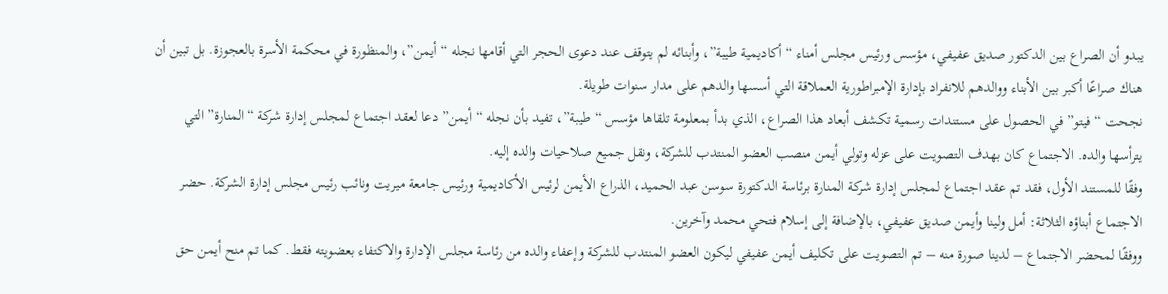يبدو أن الصراع بين الدكتور صديق عفيفي، مؤسس ورئيس مجلس أمناء “أكاديمية طيبة”، وأبنائه لم يتوقف عند دعوى الحجر التي أقامها نجله “أيمن”، والمنظورة في محكمة الأسرة بالعجوزة. بل تبين أن هناك صراعًا أكبر بين الأبناء ووالدهم للانفراد بإدارة الإمبراطورية العملاقة التي أسسها والدهم على مدار سنوات طويلة.
نجحت “فيتو” في الحصول على مستندات رسمية تكشف أبعاد هذا الصراع، الذي بدأ بمعلومة تلقاها مؤسس “طيبة”، تفيد بأن نجله “أيمن” دعا لعقد اجتماع لمجلس إدارة شركة “المنارة” التي يترأسها والده. الاجتماع كان بهدف التصويت على عزله وتولي أيمن منصب العضو المنتدب للشركة، ونقل جميع صلاحيات والده إليه.
وفقًا للمستند الأول، فقد تم عقد اجتماع لمجلس إدارة شركة المنارة برئاسة الدكتورة سوسن عبد الحميد، الذراع الأيمن لرئيس الأكاديمية ورئيس جامعة ميريت ونائب رئيس مجلس إدارة الشركة. حضر الاجتماع أبناؤه الثلاثة: أمل ولينا وأيمن صديق عفيفي، بالإضافة إلى إسلام فتحي محمد وآخرين.
ووفقًا لمحضر الاجتماع – لدينا صورة منه – تم التصويت على تكليف أيمن عفيفي ليكون العضو المنتدب للشركة وإعفاء والده من رئاسة مجلس الإدارة والاكتفاء بعضويته فقط. كما تم منح أيمن حق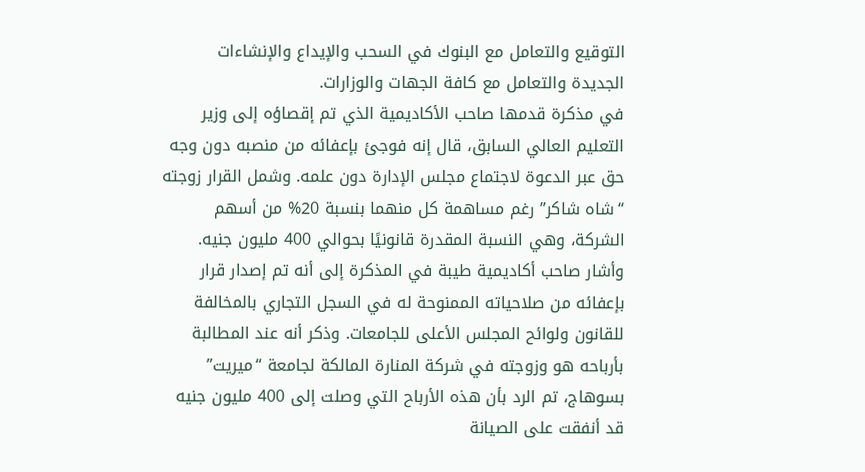التوقيع والتعامل مع البنوك في السحب والإيداع والإنشاءات الجديدة والتعامل مع كافة الجهات والوزارات.
في مذكرة قدمها صاحب الأكاديمية الذي تم إقصاؤه إلى وزير التعليم العالي السابق، قال إنه فوجئ بإعفائه من منصبه دون وجه حق عبر الدعوة لاجتماع مجلس الإدارة دون علمه. وشمل القرار زوجته “شاه شاكر” رغم مساهمة كل منهما بنسبة 20% من أسهم الشركة، وهي النسبة المقدرة قانونيًا بحوالي 400 مليون جنيه.
وأشار صاحب أكاديمية طيبة في المذكرة إلى أنه تم إصدار قرار بإعفائه من صلاحياته الممنوحة له في السجل التجاري بالمخالفة للقانون ولوائح المجلس الأعلى للجامعات. وذكر أنه عند المطالبة بأرباحه هو وزوجته في شركة المنارة المالكة لجامعة “ميريت” بسوهاج، تم الرد بأن هذه الأرباح التي وصلت إلى 400 مليون جنيه قد أنفقت على الصيانة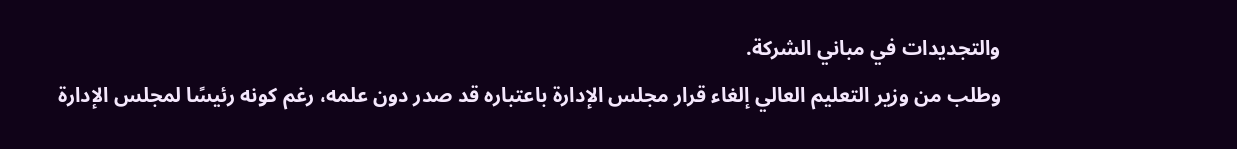والتجديدات في مباني الشركة.
وطلب من وزير التعليم العالي إلغاء قرار مجلس الإدارة باعتباره قد صدر دون علمه، رغم كونه رئيسًا لمجلس الإدارة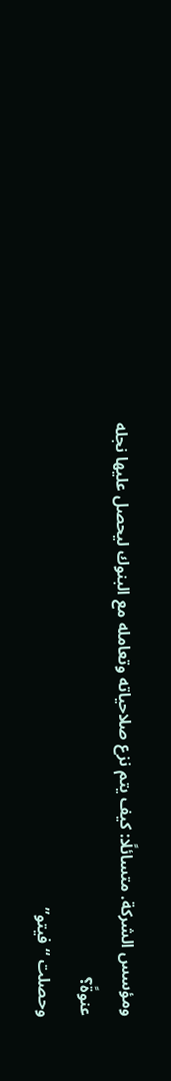ومؤسس الشركة. متسائلًا: كيف يتم نزع صلاحياته وتعامله مع البنوك ليحصل عليها نجله عنوةً؟
وحصلت “فيتو”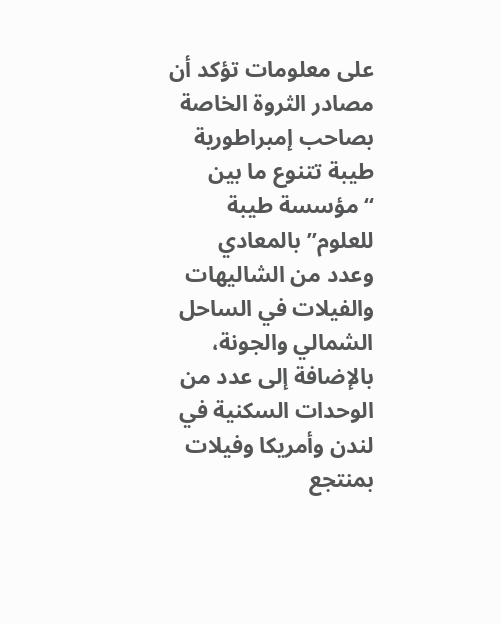على معلومات تؤكد أن مصادر الثروة الخاصة بصاحب إمبراطورية طيبة تتنوع ما بين “مؤسسة طيبة للعلوم” بالمعادي وعدد من الشاليهات والفيلات في الساحل الشمالي والجونة، بالإضافة إلى عدد من الوحدات السكنية في لندن وأمريكا وفيلات بمنتجع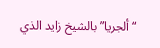“ألجريا” بالشيخ زايد الذي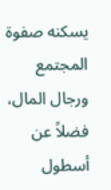يسكنه صفوة المجتمع ورجال المال، فضلاً عن أسطول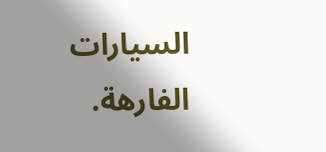السيارات الفارهة.